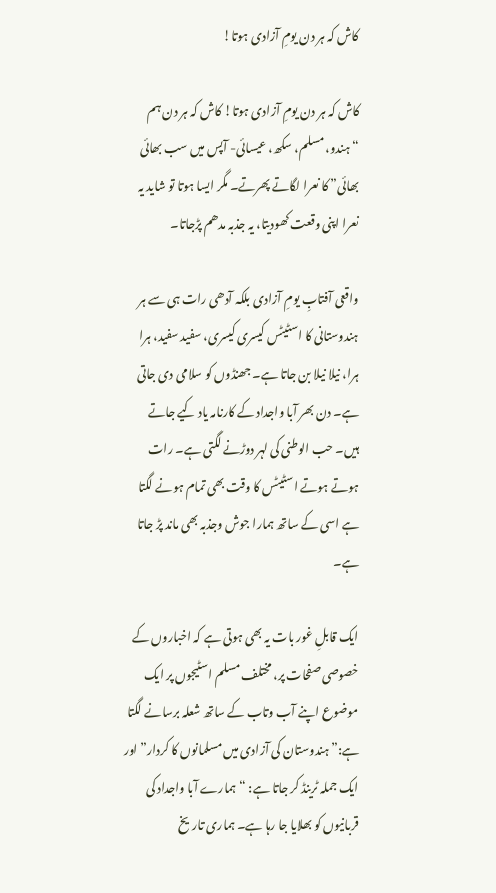کاش کہ ہر دن یومِ آزادی ہوتا!

کاش کہ ہر دن یومِ آزادی ہوتا! کاش کہ ہر دن ہم  “ہندو، مسلم، سکھ، عیسائی- آپس میں سب بھائی بھائی” کا نعرا لگاتے پھرتے۔ مگر ایسا ہوتا تو شاید یہ نعرا اپنی وقعت کھودیتا، یہ جذبہ مدھم پڑجاتا۔

واقعی آفتابِ یومِ آزادی بلکہ آدھی رات ہی سے ہر ہندوستانی کا اسٹیٹس کیسری کیسری، سفید سفید، ہرا ہرا، نیلا نیلا بن جاتا ہے۔ جھنڈوں کو سلامی دی جاتی ہے۔ دن بھر آبا واجداد کے کارنامہ یاد کیے جاتے ہیں۔ حب الوطنی کی لہر دوڑنے لگتی ہے۔ رات ہوتے ہوتے اسٹیٹس کا وقت بھی تمام ہونے لگتا ہے اسی کے ساتھ ہمارا جوش وجذبہ بھی ماند پڑ جاتا ہے۔

ایک قابلِ غور بات یہ بھی ہوتی ہے کہ اخباروں کے خصوصی صفحات پر، مختلف مسلم اسٹیجوں پر ایک موضوع اپنے آب وتاب کے ساتھ شعلہ برسانے لگتا ہے:”ہندوستان کی آزادی میں مسلمانوں کا کردار” اور ایک جملہ ٹرینڈ کر جاتا ہے: “ہمارے آبا واجداد کی قربانیوں کو بھلایا جا رہا ہے۔ ہماری تاریخ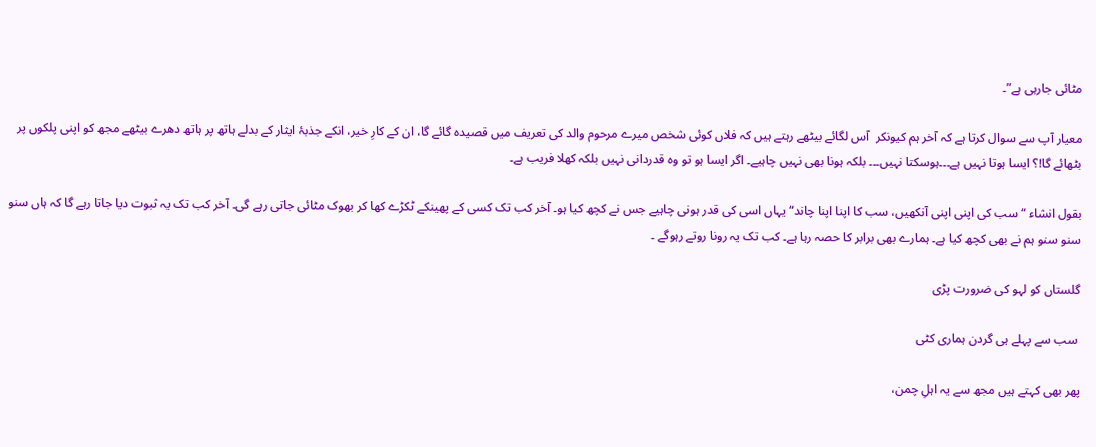مٹائی جارہی ہے”۔

معیار آپ سے سوال کرتا ہے کہ آخر ہم کیونکر  آس لگائے بیٹھے رہتے ہیں کہ فلاں کوئی شخص میرے مرحوم والد کی تعریف میں قصیدہ گائے گا، ان کے کارِ خیر، انکے جذبۂ ایثار کے بدلے ہاتھ پر ہاتھ دھرے بیٹھے مجھ کو اپنی پلکوں پر بٹھائے گا!؟ ایسا ہوتا نہیں ہے۔۔۔ہوسکتا نہیں۔۔۔ بلکہ ہونا بھی نہیں چاہیے۔ اگر ایسا ہو تو وہ قدردانی نہیں بلکہ کھلا فریب ہے۔

بقول انشاء “سب کی اپنی اپنی آنکھیں، سب کا اپنا اپنا چاند“ یہاں اسی کی قدر ہونی چاہیے جس نے کچھ کیا ہو۔ آخر کب تک کسی کے پھینکے ٹکڑے کھا کر بھوک مٹائی جاتی رہے گی۔ آخر کب تک یہ ثبوت دیا جاتا رہے گا کہ ہاں سنو سنو سنو ہم نے بھی کچھ کیا ہے۔ ہمارے بھی برابر کا حصہ رہا ہے۔ کب تک یہ رونا روتے رہوگے ۔

گلستاں کو لہو کی ضرورت پڑی

 سب سے پہلے ہی گردن ہماری کٹی

پھر بھی کہتے ہیں مجھ سے یہ اہلِ چمن،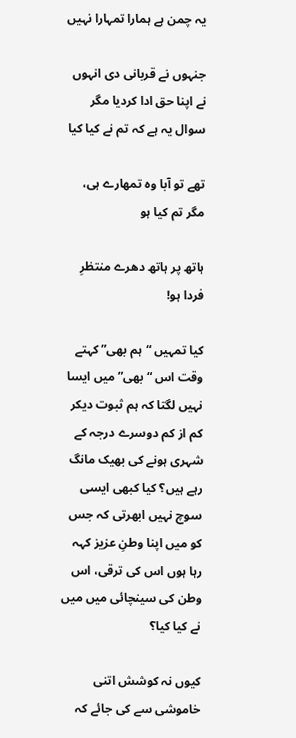یہ چمن ہے ہمارا تمہارا نہیں

جنہوں نے قربانی دی انہوں نے اپنا حق ادا کردیا مگر سوال یہ ہے کہ تم نے کیا کیا

تھے تو آبا وہ تمھارے ہی، مگر تم کیا ہو

ہاتھ پر ہاتھ دھرے منتظرِ فردا ہو!

کیا تمہیں “ہم بھی” کہتے وقت اس “بھی” میں ایسا نہیں لگتا کہ ہم ثبوت دیکر کم از کم دوسرے درجہ کے شہری ہونے کی بھیک مانگ رہے ہیں؟ کیا کبھی ایسی سوچ نہیں ابھرتی کہ جس کو میں اپنا وطنِ عزیز کہہ رہا ہوں اس کی ترقی، اس وطن کی سینچائی میں میں نے کیا کیا؟

کیوں نہ کوشش اتنی خاموشی سے کی جائے کہ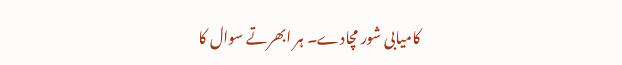کامیابی شور مچادے۔ ہر ابھرتے سوال کا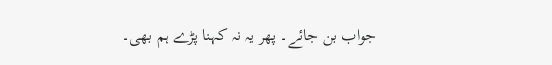جواب بن جائے۔ پھر یہ نہ کہنا پڑے ہم بھی۔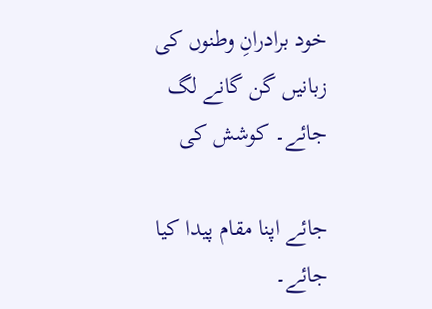خود برادرانِ وطنوں کی زبانیں گن گانے لگ جائے۔ کوشش کی

جائے اپنا مقام پیدا کیا جائے۔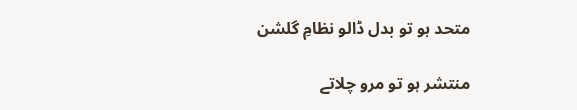متحد ہو تو بدل ڈالو نظامِ گلشن

منتشر ہو تو مرو چلاتے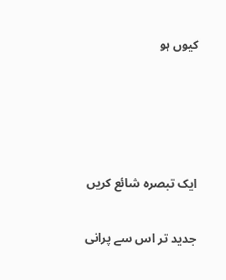کیوں ہو




ایک تبصرہ شائع کریں

جدید تر اس سے پرانی